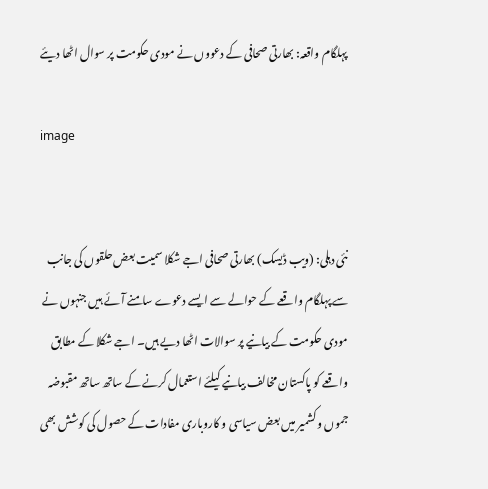پہلگام واقعہ: بھارتی صحافی کے دعووں نے مودی حکومت پر سوال اٹھا دیئے

image


نئی دہلی: (ویب ڈیسک) بھارتی صحافی اجے شکلا سمیت بعض حلقوں کی جانب سے پہلگام واقعے کے حوالے سے ایسے دعوے سامنے آئے ہیں جنہوں نے مودی حکومت کے بیانیے پر سوالات اٹھا دیے ہیں۔ اجے شکلا کے مطابق واقعے کو پاکستان مخالف بیانیے کیلئے استعمال کرنے کے ساتھ ساتھ مقبوضہ جموں و کشمیر میں بعض سیاسی و کاروباری مفادات کے حصول کی کوشش بھی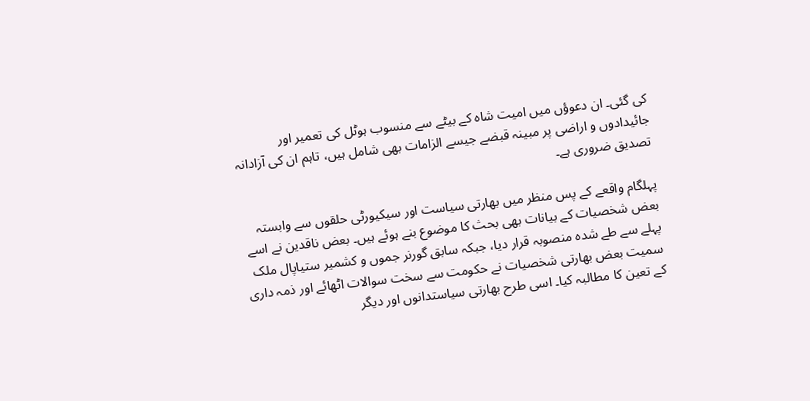کی گئی۔ ان دعوؤں میں امیت شاہ کے بیٹے سے منسوب ہوٹل کی تعمیر اور جائیدادوں و اراضی پر مبینہ قبضے جیسے الزامات بھی شامل ہیں، تاہم ان کی آزادانہ تصدیق ضروری ہے۔

پہلگام واقعے کے پس منظر میں بھارتی سیاست اور سیکیورٹی حلقوں سے وابستہ بعض شخصیات کے بیانات بھی بحث کا موضوع بنے ہوئے ہیں۔ بعض ناقدین نے اسے پہلے سے طے شدہ منصوبہ قرار دیا، جبکہ سابق گورنر جموں و کشمیر ستیاپال ملک سمیت بعض بھارتی شخصیات نے حکومت سے سخت سوالات اٹھائے اور ذمہ داری کے تعین کا مطالبہ کیا۔ اسی طرح بھارتی سیاستدانوں اور دیگر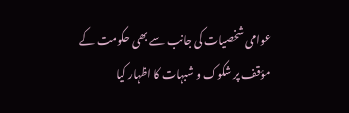عوامی شخصیات کی جانب سے بھی حکومت کے مؤقف پر شکوک و شبہات کا اظہار کیا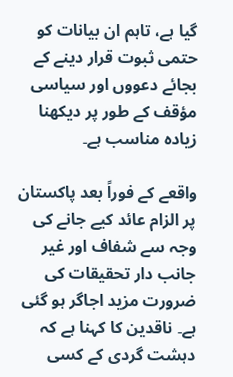گیا ہے، تاہم ان بیانات کو حتمی ثبوت قرار دینے کے بجائے دعووں اور سیاسی مؤقف کے طور پر دیکھنا زیادہ مناسب ہے۔

واقعے کے فوراً بعد پاکستان پر الزام عائد کیے جانے کی وجہ سے شفاف اور غیر جانب دار تحقیقات کی ضرورت مزید اجاگر ہو گئی ہے۔ ناقدین کا کہنا ہے کہ دہشت گردی کے کسی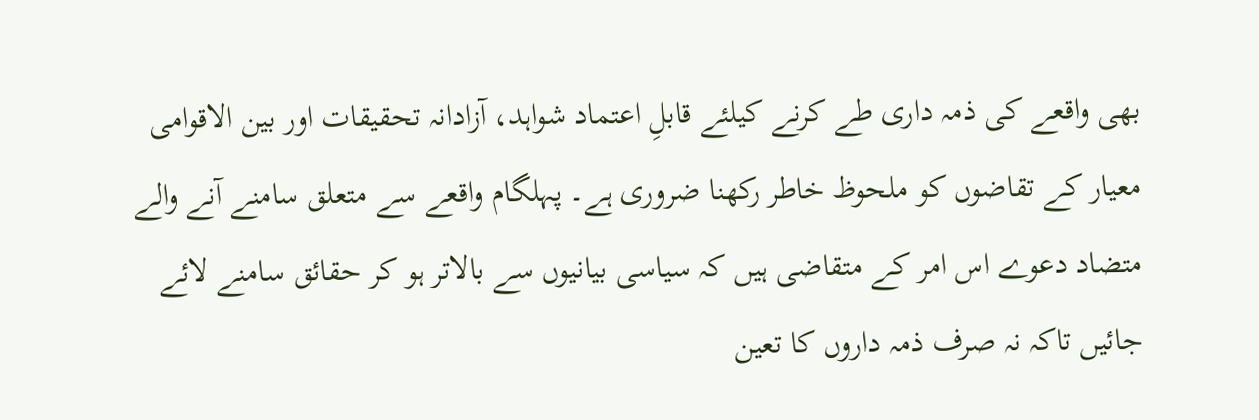بھی واقعے کی ذمہ داری طے کرنے کیلئے قابلِ اعتماد شواہد، آزادانہ تحقیقات اور بین الاقوامی معیار کے تقاضوں کو ملحوظ خاطر رکھنا ضروری ہے۔ پہلگام واقعے سے متعلق سامنے آنے والے متضاد دعوے اس امر کے متقاضی ہیں کہ سیاسی بیانیوں سے بالاتر ہو کر حقائق سامنے لائے جائیں تاکہ نہ صرف ذمہ داروں کا تعین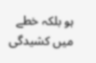ہو بلکہ خطے میں کشیدگی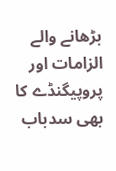بڑھانے والے الزامات اور پروپیگنڈے کا بھی سدباب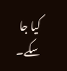کیا جا سکے۔